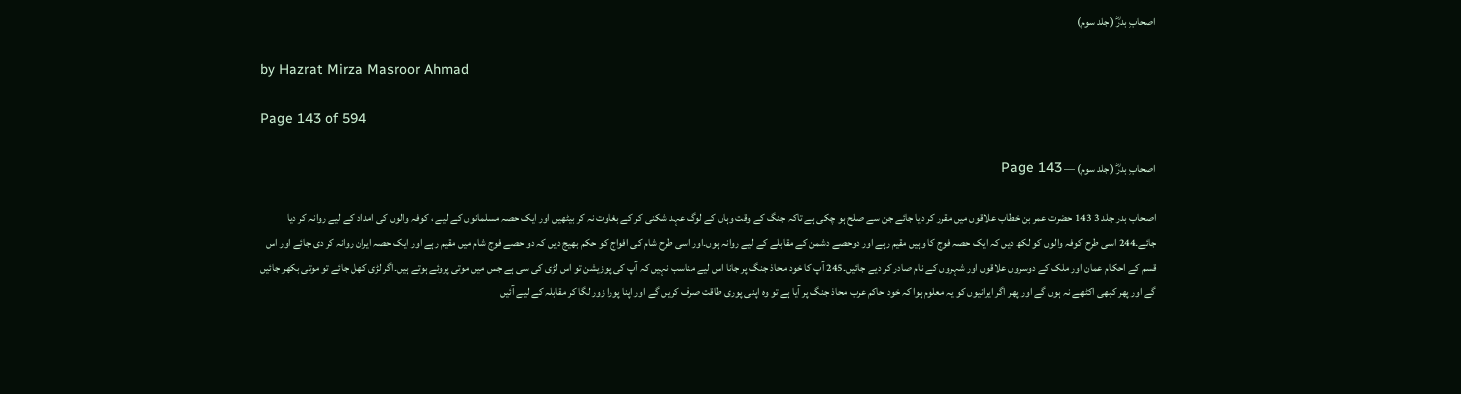اصحابِ بدرؓ (جلد سوم)

by Hazrat Mirza Masroor Ahmad

Page 143 of 594

اصحابِ بدرؓ (جلد سوم) — Page 143

اصحاب بدر جلد 3 143 حضرت عمر بن خطاب علاقوں میں مقرر کر دیا جائے جن سے صلح ہو چکی ہے تاکہ جنگ کے وقت وہاں کے لوگ عہد شکنی کر کے بغاوت نہ کر بیٹھیں اور ایک حصہ مسلمانوں کے لیے ، کوفہ والوں کی امداد کے لیے روانہ کر دیا جائے۔244 اسی طرح کوفہ والوں کو لکھ دیں کہ ایک حصہ فوج کا وہیں مقیم رہے اور دوحصے دشمن کے مقابلے کے لیے روانہ ہوں۔اور اسی طرح شام کی افواج کو حکم بھیج دیں کہ دو حصے فوج شام میں مقیم رہے اور ایک حصہ ایران روانہ کر دی جائے اور اس قسم کے احکام عمان اور ملک کے دوسروں علاقوں اور شہروں کے نام صادر کر دیے جائیں۔245 آپ کا خود محاذ جنگ پر جانا اس لیے مناسب نہیں کہ آپ کی پوزیشن تو اس لڑی کی سی ہے جس میں موتی پروئے ہوتے ہیں۔اگر لڑی کھل جائے تو موتی بکھر جائیں گے اور پھر کبھی اکٹھے نہ ہوں گے اور پھر اگر ایرانیوں کو یہ معلوم ہوا کہ خود حاکم عرب محاذ جنگ پر آیا ہے تو وہ اپنی پوری طاقت صرف کریں گے اور اپنا پورا زور لگا کر مقابلہ کے لیے آئیں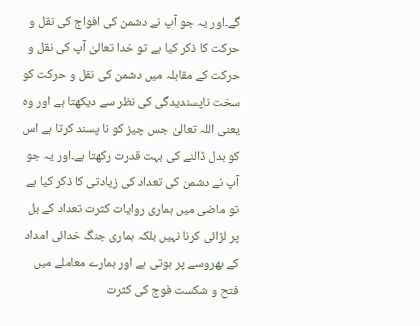گے۔اور یہ جو آپ نے دشمن کی افواج کی نقل و حرکت کا ذکر کیا ہے تو خدا تعالیٰ آپ کی نقل و حرکت کے مقابلہ میں دشمن کی نقل و حرکت کو سخت ناپسندیدگی کی نظر سے دیکھتا ہے اور وہ یعنی اللہ تعالیٰ جس چیز کو نا پسند کرتا ہے اس کو بدل ڈالنے کی بہت قدرت رکھتا ہے۔اور یہ جو آپ نے دشمن کی تعداد کی زیادتی کا ذکر کیا ہے تو ماضی میں ہماری روایات کثرت تعداد کے بل پر لڑائی کرنا نہیں بلکہ ہماری جنگ خدائی امداد کے بھروسے پر ہوتی ہے اور ہمارے معاملے میں فتح و شکست فوج کی کثرت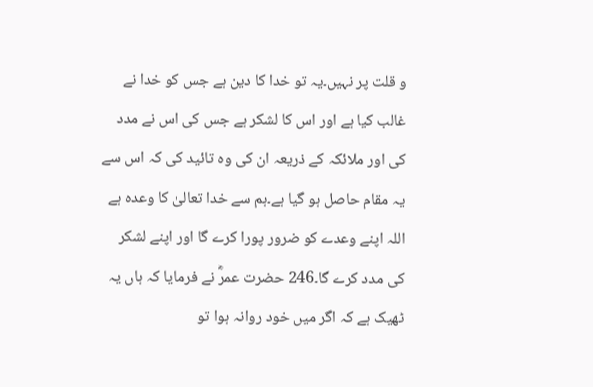و قلت پر نہیں۔یہ تو خدا کا دین ہے جس کو خدا نے غالب کیا ہے اور اس کا لشکر ہے جس کی اس نے مدد کی اور ملائکہ کے ذریعہ ان کی وہ تائید کی کہ اس سے یہ مقام حاصل ہو گیا ہے۔ہم سے خدا تعالیٰ کا وعدہ ہے اللہ اپنے وعدے کو ضرور پورا کرے گا اور اپنے لشکر کی مدد کرے گا۔246 حضرت عمرؓ نے فرمایا کہ ہاں یہ ٹھیک ہے کہ اگر میں خود روانہ ہوا تو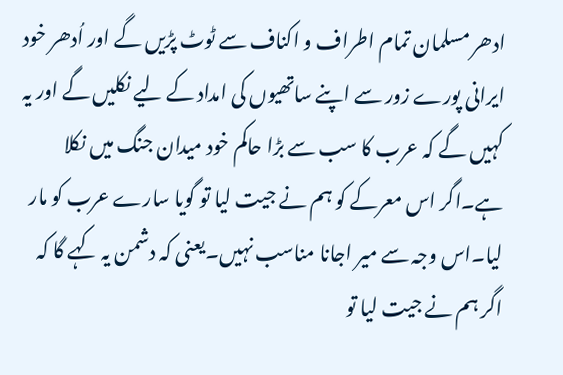ادھر مسلمان تمام اطراف و اکناف سے ٹوٹ پڑیں گے اور اُدھر خود ایرانی پورے زور سے اپنے ساتھیوں کی امداد کے لیے نکلیں گے اور یہ کہیں گے کہ عرب کا سب سے بڑا حاکم خود میدان جنگ میں نکلا ہے۔اگر اس معرکے کو ہم نے جیت لیا تو گویا سارے عرب کو مار لیا۔اس وجہ سے میر اجانا مناسب نہیں۔یعنی کہ دشمن یہ کہے گا کہ اگر ہم نے جیت لیا تو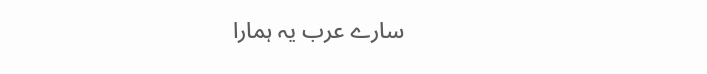سارے عرب یہ ہمارا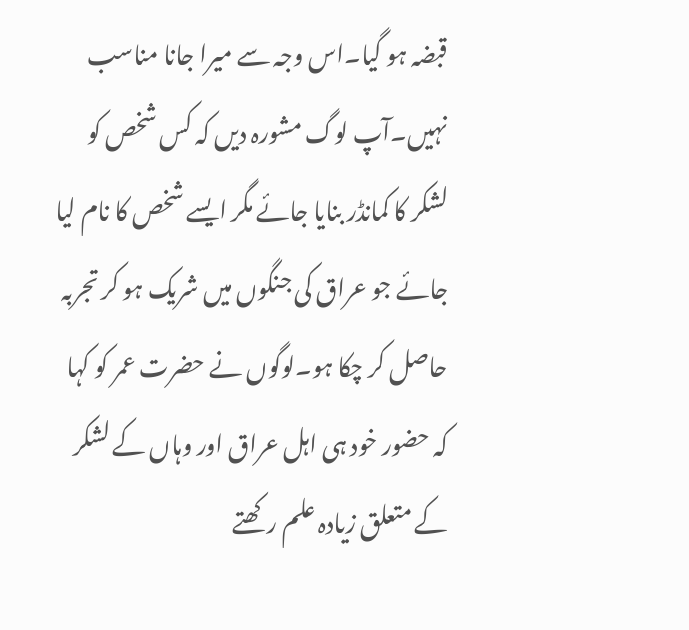قبضہ ہو گیا۔اس وجہ سے میرا جانا مناسب نہیں۔آپ لوگ مشورہ دیں کہ کس شخص کو لشکر کا کمانڈر بنایا جائے مگر ایسے شخص کا نام لیا جائے جو عراق کی جنگوں میں شریک ہو کر تجربہ حاصل کر چکا ہو۔لوگوں نے حضرت عمر کو کہا کہ حضور خود ہی اہل عراق اور وہاں کے لشکر کے متعلق زیادہ علم رکھتے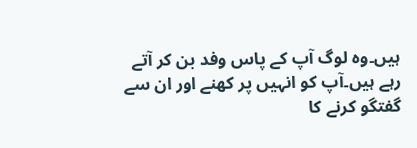ہیں۔وہ لوگ آپ کے پاس وفد بن کر آتے رہے ہیں۔آپ کو انہیں پر کھنے اور ان سے گفتگو کرنے کا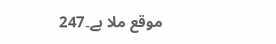موقع ملا ہے۔247